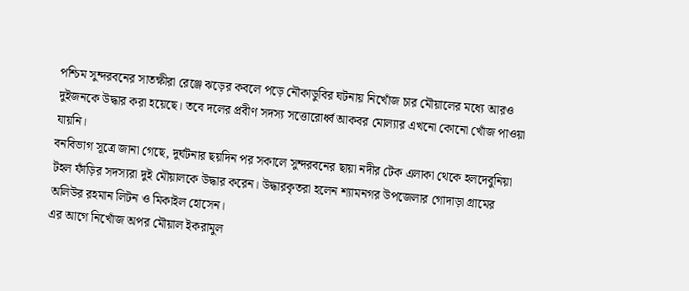পশ্চিম সুন্দরবনের সাতক্ষীরা রেঞ্জে ঝড়ের কবলে পড়ে নৌকাডুবির ঘটনায় নিখোঁজ চার মৌয়ালের মধ্যে আরও দুইজনকে উদ্ধার করা হয়েছে। তবে দলের প্রবীণ সদস্য সত্তোরোর্ধ্ব আকবর মোল্যার এখনো কোনো খোঁজ পাওয়া যায়নি।
বনবিভাগ সূত্রে জানা গেছে, দুর্ঘটনার ছয়দিন পর সকালে সুন্দরবনের ছায়া নদীর টেক এলাকা থেকে হলদেবুনিয়া টহল ফাঁড়ির সদস্যরা দুই মৌয়ালকে উদ্ধার করেন। উদ্ধারকৃতরা হলেন শ্যামনগর উপজেলার গোদাড়া গ্রামের অলিউর রহমান লিটন ও মিকাইল হোসেন।
এর আগে নিখোঁজ অপর মৌয়াল ইকরামুল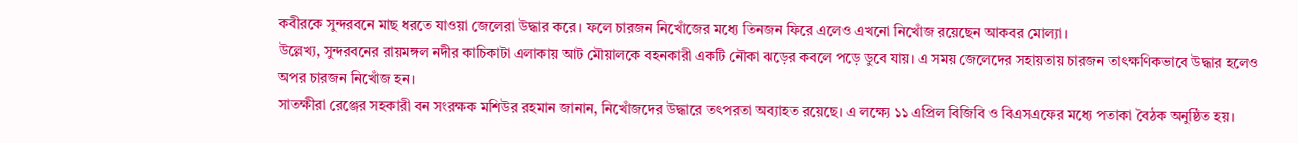কবীরকে সুন্দরবনে মাছ ধরতে যাওয়া জেলেরা উদ্ধার করে। ফলে চারজন নিখোঁজের মধ্যে তিনজন ফিরে এলেও এখনো নিখোঁজ রয়েছেন আকবর মোল্যা।
উল্লেখ্য, সুন্দরবনের রায়মঙ্গল নদীর কাচিকাটা এলাকায় আট মৌয়ালকে বহনকারী একটি নৌকা ঝড়ের কবলে পড়ে ডুবে যায়। এ সময় জেলেদের সহায়তায় চারজন তাৎক্ষণিকভাবে উদ্ধার হলেও অপর চারজন নিখোঁজ হন।
সাতক্ষীরা রেঞ্জের সহকারী বন সংরক্ষক মশিউর রহমান জানান, নিখোঁজদের উদ্ধারে তৎপরতা অব্যাহত রয়েছে। এ লক্ষ্যে ১১ এপ্রিল বিজিবি ও বিএসএফের মধ্যে পতাকা বৈঠক অনুষ্ঠিত হয়।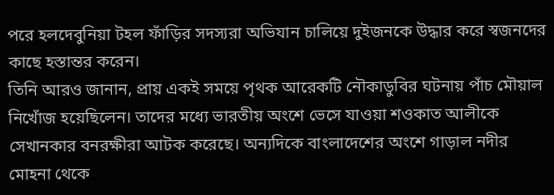পরে হলদেবুনিয়া টহল ফাঁড়ির সদস্যরা অভিযান চালিয়ে দুইজনকে উদ্ধার করে স্বজনদের কাছে হস্তান্তর করেন।
তিনি আরও জানান, প্রায় একই সময়ে পৃথক আরেকটি নৌকাডুবির ঘটনায় পাঁচ মৌয়াল নিখোঁজ হয়েছিলেন। তাদের মধ্যে ভারতীয় অংশে ভেসে যাওয়া শওকাত আলীকে সেখানকার বনরক্ষীরা আটক করেছে। অন্যদিকে বাংলাদেশের অংশে গাড়াল নদীর মোহনা থেকে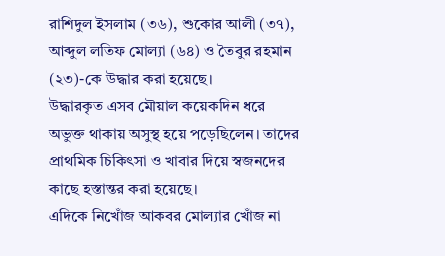রাশিদুল ইসলাম (৩৬), শুকোর আলী (৩৭), আব্দুল লতিফ মোল্যা (৬৪) ও তৈবুর রহমান (২৩)-কে উদ্ধার করা হয়েছে।
উদ্ধারকৃত এসব মৌয়াল কয়েকদিন ধরে অভুক্ত থাকায় অসুস্থ হয়ে পড়েছিলেন। তাদের প্রাথমিক চিকিৎসা ও খাবার দিয়ে স্বজনদের কাছে হস্তান্তর করা হয়েছে।
এদিকে নিখোঁজ আকবর মোল্যার খোঁজ না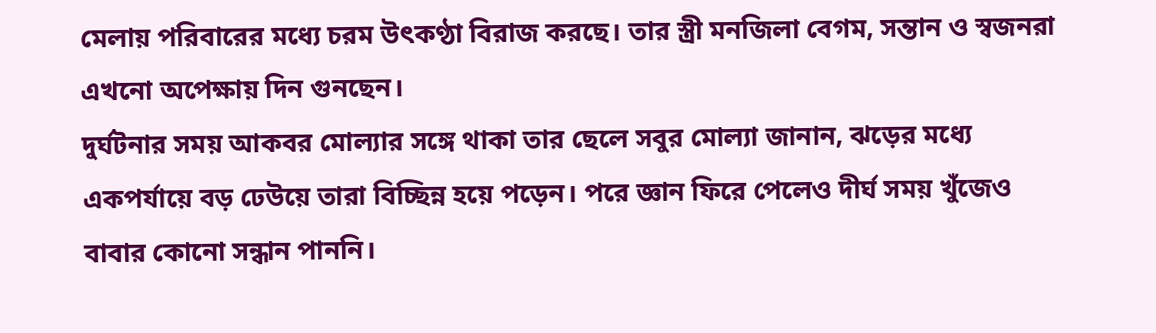মেলায় পরিবারের মধ্যে চরম উৎকণ্ঠা বিরাজ করছে। তার স্ত্রী মনজিলা বেগম, সন্তান ও স্বজনরা এখনো অপেক্ষায় দিন গুনছেন।
দুর্ঘটনার সময় আকবর মোল্যার সঙ্গে থাকা তার ছেলে সবুর মোল্যা জানান, ঝড়ের মধ্যে একপর্যায়ে বড় ঢেউয়ে তারা বিচ্ছিন্ন হয়ে পড়েন। পরে জ্ঞান ফিরে পেলেও দীর্ঘ সময় খুঁজেও বাবার কোনো সন্ধান পাননি।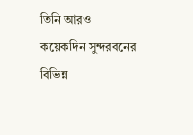তিনি আরও কয়েকদিন সুন্দরবনের বিভিন্ন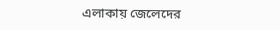এলাকায় জেলেদের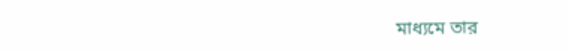মাধ্যমে তার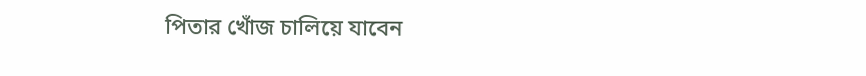পিতার খোঁজ চালিয়ে যাবেন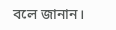বলে জানান।